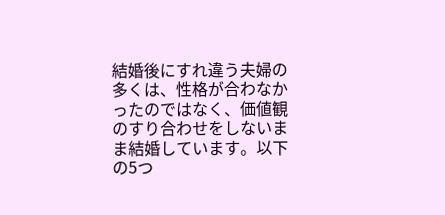結婚後にすれ違う夫婦の多くは、性格が合わなかったのではなく、価値観のすり合わせをしないまま結婚しています。以下の5つ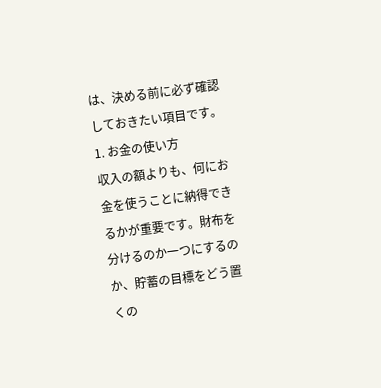は、決める前に必ず確認しておきたい項目です。
1. お金の使い方
収入の額よりも、何にお金を使うことに納得できるかが重要です。財布を分けるのか一つにするのか、貯蓄の目標をどう置くの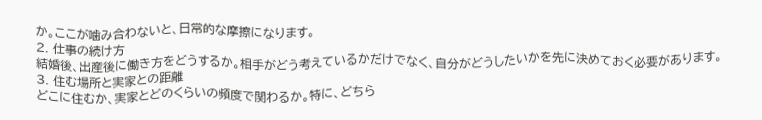か。ここが噛み合わないと、日常的な摩擦になります。
2. 仕事の続け方
結婚後、出産後に働き方をどうするか。相手がどう考えているかだけでなく、自分がどうしたいかを先に決めておく必要があります。
3. 住む場所と実家との距離
どこに住むか、実家とどのくらいの頻度で関わるか。特に、どちら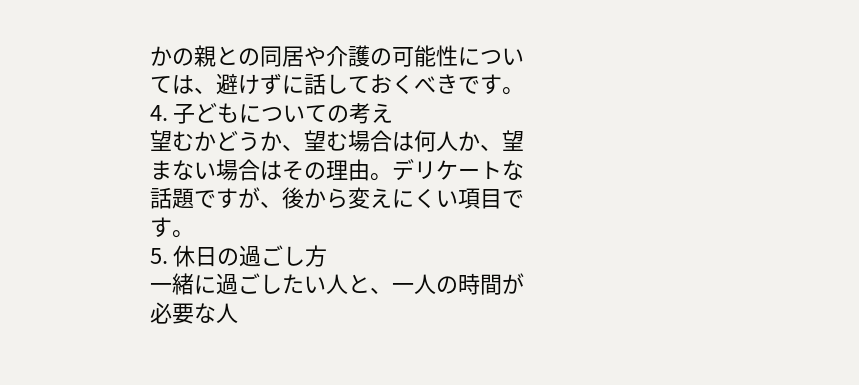かの親との同居や介護の可能性については、避けずに話しておくべきです。
4. 子どもについての考え
望むかどうか、望む場合は何人か、望まない場合はその理由。デリケートな話題ですが、後から変えにくい項目です。
5. 休日の過ごし方
一緒に過ごしたい人と、一人の時間が必要な人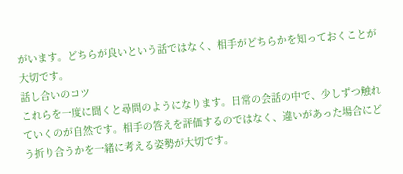がいます。どちらが良いという話ではなく、相手がどちらかを知っておくことが大切です。
話し合いのコツ
これらを一度に聞くと尋問のようになります。日常の会話の中で、少しずつ触れていくのが自然です。相手の答えを評価するのではなく、違いがあった場合にどう折り合うかを一緒に考える姿勢が大切です。